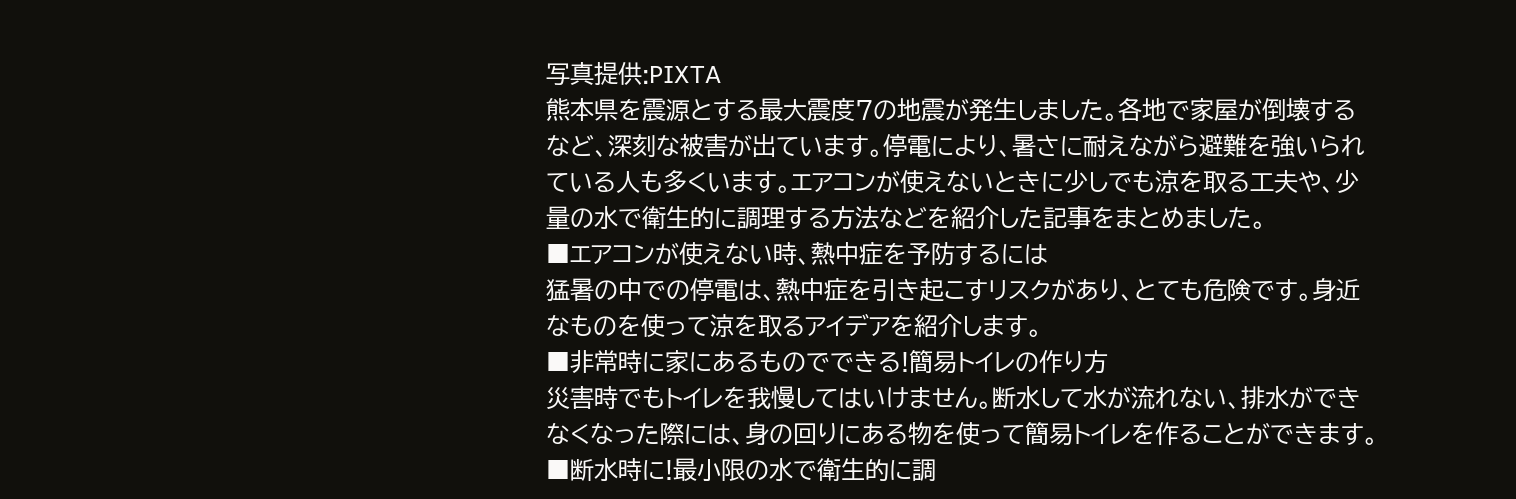写真提供:PIXTA
熊本県を震源とする最大震度7の地震が発生しました。各地で家屋が倒壊するなど、深刻な被害が出ています。停電により、暑さに耐えながら避難を強いられている人も多くいます。エアコンが使えないときに少しでも涼を取る工夫や、少量の水で衛生的に調理する方法などを紹介した記事をまとめました。
■エアコンが使えない時、熱中症を予防するには
猛暑の中での停電は、熱中症を引き起こすリスクがあり、とても危険です。身近なものを使って涼を取るアイデアを紹介します。
■非常時に家にあるものでできる!簡易トイレの作り方
災害時でもトイレを我慢してはいけません。断水して水が流れない、排水ができなくなった際には、身の回りにある物を使って簡易トイレを作ることができます。
■断水時に!最小限の水で衛生的に調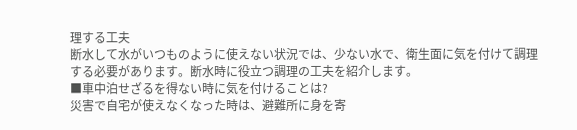理する工夫
断水して水がいつものように使えない状況では、少ない水で、衛生面に気を付けて調理する必要があります。断水時に役立つ調理の工夫を紹介します。
■車中泊せざるを得ない時に気を付けることは?
災害で自宅が使えなくなった時は、避難所に身を寄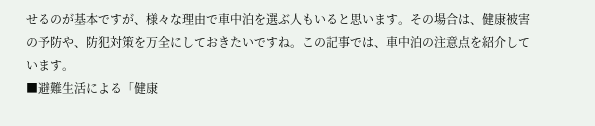せるのが基本ですが、様々な理由で車中泊を選ぶ人もいると思います。その場合は、健康被害の予防や、防犯対策を万全にしておきたいですね。この記事では、車中泊の注意点を紹介しています。
■避難生活による「健康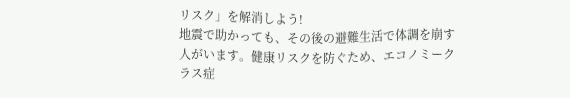リスク」を解消しよう!
地震で助かっても、その後の避難生活で体調を崩す人がいます。健康リスクを防ぐため、エコノミークラス症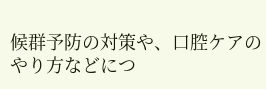候群予防の対策や、口腔ケアのやり方などにつ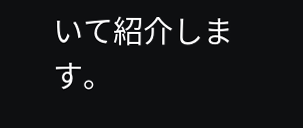いて紹介します。